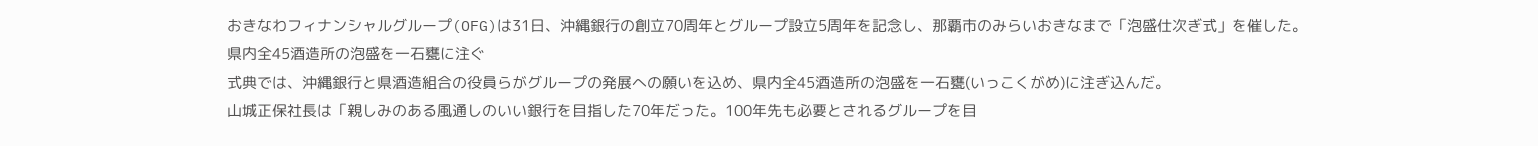おきなわフィナンシャルグループ(OFG)は31日、沖縄銀行の創立70周年とグループ設立5周年を記念し、那覇市のみらいおきなまで「泡盛仕次ぎ式」を催した。
県内全45酒造所の泡盛を一石甕に注ぐ
式典では、沖縄銀行と県酒造組合の役員らがグループの発展への願いを込め、県内全45酒造所の泡盛を一石甕(いっこくがめ)に注ぎ込んだ。
山城正保社長は「親しみのある風通しのいい銀行を目指した70年だった。100年先も必要とされるグループを目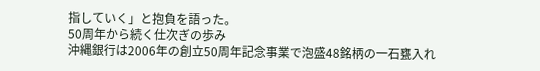指していく」と抱負を語った。
50周年から続く仕次ぎの歩み
沖縄銀行は2006年の創立50周年記念事業で泡盛48銘柄の一石甕入れ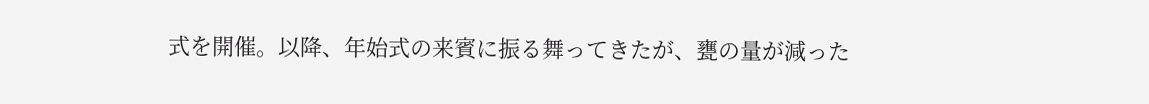式を開催。以降、年始式の来賓に振る舞ってきたが、甕の量が減った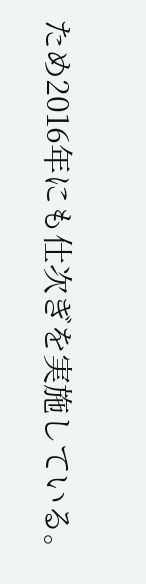ため2016年にも仕次ぎを実施している。